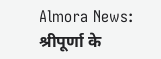Almora News: श्रीपूर्णा के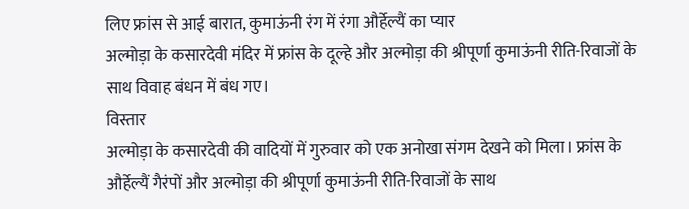लिए फ्रांस से आई बारात, कुमाऊंनी रंग में रंगा और्हेल्यैं का प्यार
अल्मोड़ा के कसारदेवी मंदिर में फ्रांस के दूल्हे और अल्मोड़ा की श्रीपूर्णा कुमाऊंनी रीति-रिवाजों के साथ विवाह बंधन में बंध गए।
विस्तार
अल्मोड़ा के कसारदेवी की वादियों में गुरुवार को एक अनोखा संगम देखने को मिला। फ्रांस के और्हेल्यैं गैरंपों और अल्मोड़ा की श्रीपूर्णा कुमाऊंनी रीति-रिवाजों के साथ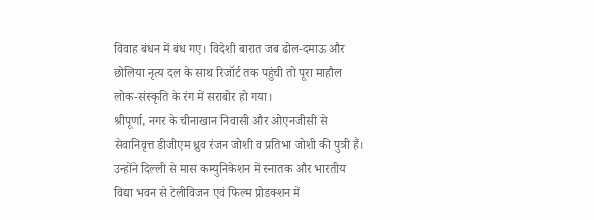विवाह बंधन में बंध गए। विदेशी बारात जब ढोल-दमाऊ और छोलिया नृत्य दल के साथ रिजॉर्ट तक पहुंची तो पूरा माहौल लोक-संस्कृति के रंग में सराबोर हो गया।
श्रीपूर्णा, नगर के चीनाखान निवासी और ओएनजीसी से सेवानिवृत्त डीजीएम ध्रुव रंजन जोशी व प्रतिभा जोशी की पुत्री हैं। उन्होंने दिल्ली से मास कम्युनिकेशन में स्नातक और भारतीय विद्या भवन से टेलीविजन एवं फिल्म प्रोडक्शन में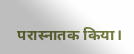परास्नातक किया।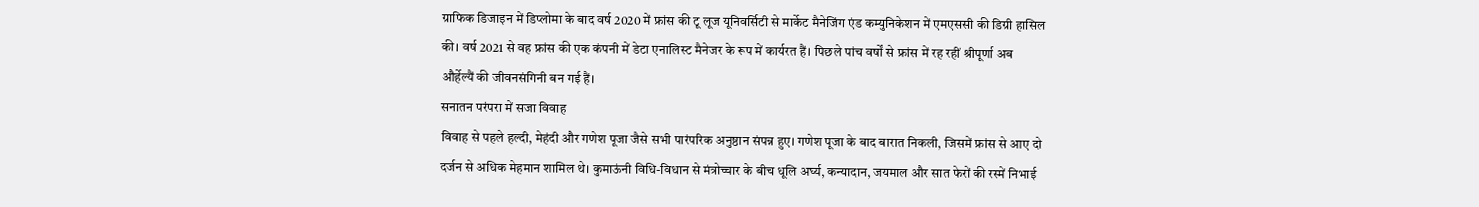ग्राफिक डिजाइन में डिप्लोमा के बाद वर्ष 2020 में फ्रांस की टू लूज यूनिवर्सिटी से मार्केट मैनेजिंग एंड कम्युनिकेशन में एमएससी की डिग्री हासिल की। वर्ष 2021 से वह फ्रांस की एक कंपनी में डेटा एनालिस्ट मैनेजर के रूप में कार्यरत हैं। पिछले पांच वर्षों से फ्रांस में रह रहीं श्रीपूर्णा अब और्हेल्यैं की जीवनसंगिनी बन गई हैं।
सनातन परंपरा में सजा विवाह
विवाह से पहले हल्दी, मेहंदी और गणेश पूजा जैसे सभी पारंपरिक अनुष्ठान संपन्न हुए। गणेश पूजा के बाद बारात निकली, जिसमें फ्रांस से आए दो दर्जन से अधिक मेहमान शामिल थे। कुमाऊंनी विधि-विधान से मंत्रोच्चार के बीच धूलि अर्घ्य, कन्यादान, जयमाल और सात फेरों की रस्में निभाई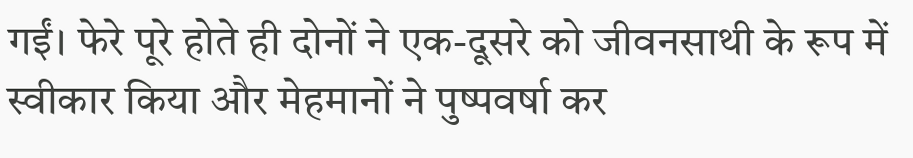गईं। फेरे पूरे होते ही दोनों ने एक-दूसरे को जीवनसाथी के रूप में स्वीकार किया और मेहमानों ने पुष्पवर्षा कर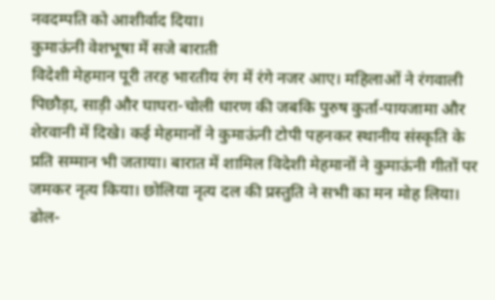नवदम्पति को आशीर्वाद दिया।
कुमाऊंनी वेशभूषा में सजे बाराती
विदेशी मेहमान पूरी तरह भारतीय रंग में रंगे नजर आए। महिलाओं ने रंगवाली पिछौड़ा, साड़ी और घाघरा-चोली धारण की जबकि पुरुष कुर्ता-पायजामा और शेरवानी में दिखे। कई मेहमानों ने कुमाऊंनी टोपी पहनकर स्थानीय संस्कृति के प्रति सम्मान भी जताया। बारात में शामिल विदेशी मेहमानों ने कुमाऊंनी गीतों पर जमकर नृत्य किया। छोलिया नृत्य दल की प्रस्तुति ने सभी का मन मोह लिया। ढोल-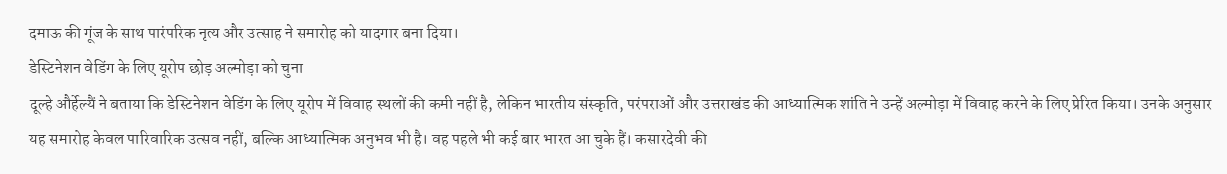दमाऊ की गूंज के साथ पारंपरिक नृत्य और उत्साह ने समारोह को यादगार बना दिया।
डेस्टिनेशन वेडिंग के लिए यूरोप छोड़ अल्मोड़ा को चुना
दूल्हे और्हेल्यैं ने बताया कि डेस्टिनेशन वेडिंग के लिए यूरोप में विवाह स्थलों की कमी नहीं है, लेकिन भारतीय संस्कृति, परंपराओं और उत्तराखंड की आध्यात्मिक शांति ने उन्हें अल्मोड़ा में विवाह करने के लिए प्रेरित किया। उनके अनुसार यह समारोह केवल पारिवारिक उत्सव नहीं, बल्कि आध्यात्मिक अनुभव भी है। वह पहले भी कई बार भारत आ चुके हैं। कसारदेवी की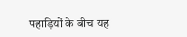पहाड़ियों के बीच यह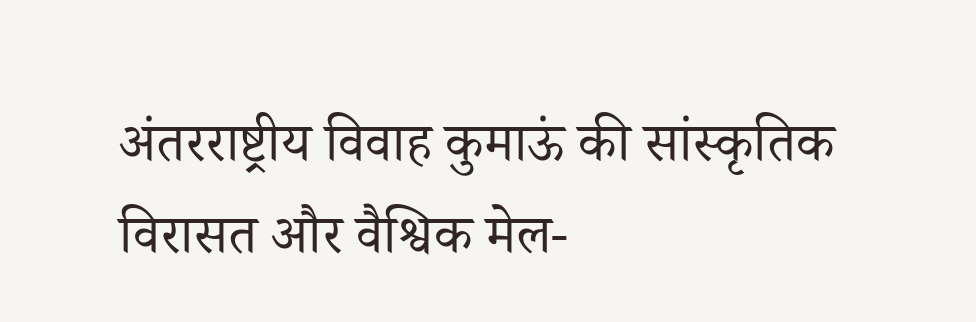अंतरराष्ट्रीय विवाह कुमाऊं की सांस्कृतिक विरासत और वैश्विक मेल-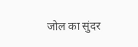जोल का सुंदर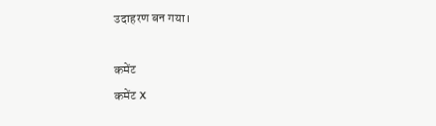उदाहरण बन गया।

कमेंट
कमेंट X